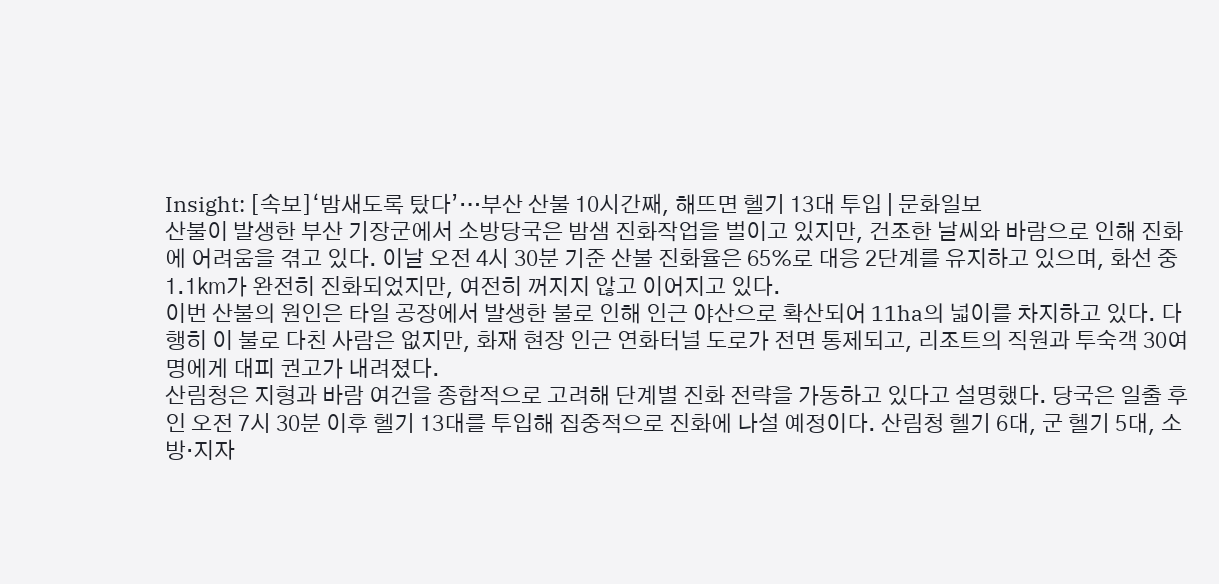Insight: [속보]‘밤새도록 탔다’…부산 산불 10시간째, 해뜨면 헬기 13대 투입 | 문화일보
산불이 발생한 부산 기장군에서 소방당국은 밤샘 진화작업을 벌이고 있지만, 건조한 날씨와 바람으로 인해 진화에 어려움을 겪고 있다. 이날 오전 4시 30분 기준 산불 진화율은 65%로 대응 2단계를 유지하고 있으며, 화선 중 1.1㎞가 완전히 진화되었지만, 여전히 꺼지지 않고 이어지고 있다.
이번 산불의 원인은 타일 공장에서 발생한 불로 인해 인근 야산으로 확산되어 11ha의 넓이를 차지하고 있다. 다행히 이 불로 다친 사람은 없지만, 화재 현장 인근 연화터널 도로가 전면 통제되고, 리조트의 직원과 투숙객 30여명에게 대피 권고가 내려졌다.
산림청은 지형과 바람 여건을 종합적으로 고려해 단계별 진화 전략을 가동하고 있다고 설명했다. 당국은 일출 후인 오전 7시 30분 이후 헬기 13대를 투입해 집중적으로 진화에 나설 예정이다. 산림청 헬기 6대, 군 헬기 5대, 소방·지자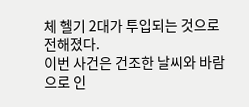체 헬기 2대가 투입되는 것으로 전해졌다.
이번 사건은 건조한 날씨와 바람으로 인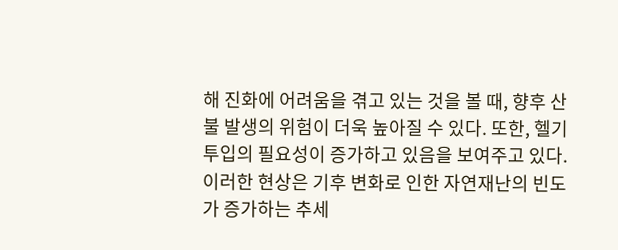해 진화에 어려움을 겪고 있는 것을 볼 때, 향후 산불 발생의 위험이 더욱 높아질 수 있다. 또한, 헬기 투입의 필요성이 증가하고 있음을 보여주고 있다. 이러한 현상은 기후 변화로 인한 자연재난의 빈도가 증가하는 추세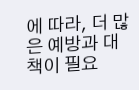에 따라, 더 많은 예방과 대책이 필요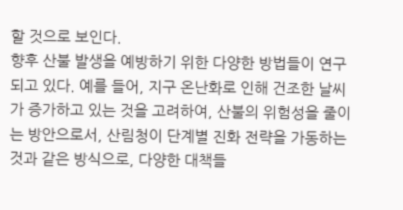할 것으로 보인다.
향후 산불 발생을 예방하기 위한 다양한 방법들이 연구되고 있다. 예를 들어, 지구 온난화로 인해 건조한 날씨가 증가하고 있는 것을 고려하여, 산불의 위험성을 줄이는 방안으로서, 산림청이 단계별 진화 전략을 가동하는 것과 같은 방식으로, 다양한 대책들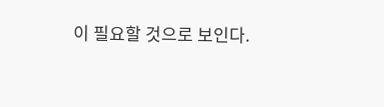이 필요할 것으로 보인다.